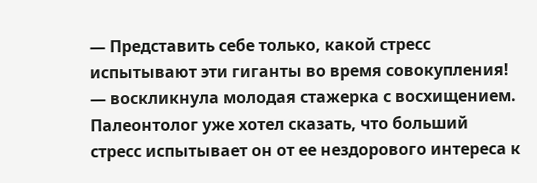— Представить себе только, какой стресс испытывают эти гиганты во время совокупления! — воскликнула молодая стажерка с восхищением.
Палеонтолог уже хотел сказать, что больший стресс испытывает он от ее нездорового интереса к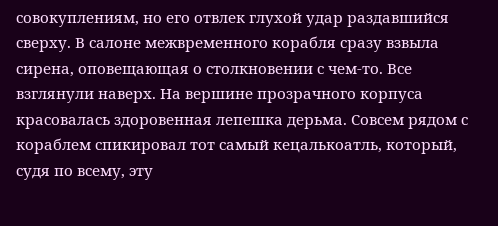совокуплениям, но его отвлек глухой удар раздавшийся сверху. В салоне межвременного корабля сразу взвыла сирена, оповещающая о столкновении с чем-то. Все взглянули наверх. На вершине прозрачного корпуса красовалась здоровенная лепешка дерьма. Совсем рядом с кораблем спикировал тот самый кецалькоатль, который, судя по всему, эту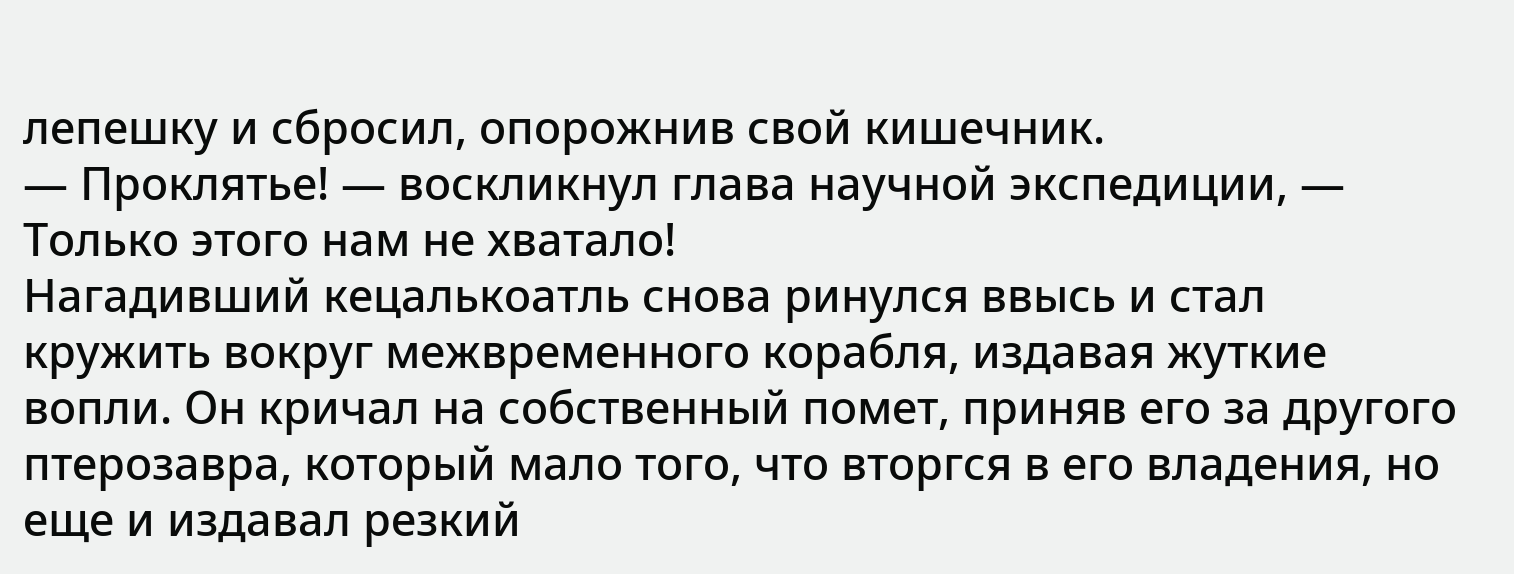лепешку и сбросил, опорожнив свой кишечник.
— Проклятье! — воскликнул глава научной экспедиции, — Только этого нам не хватало!
Нагадивший кецалькоатль снова ринулся ввысь и стал кружить вокруг межвременного корабля, издавая жуткие вопли. Он кричал на собственный помет, приняв его за другого птерозавра, который мало того, что вторгся в его владения, но еще и издавал резкий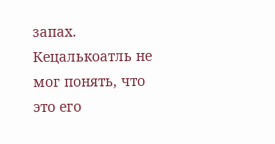запах. Кецалькоатль не мог понять, что это его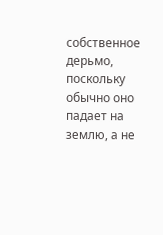собственное дерьмо, поскольку обычно оно падает на землю, а не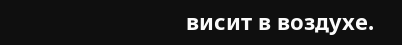висит в воздухе.